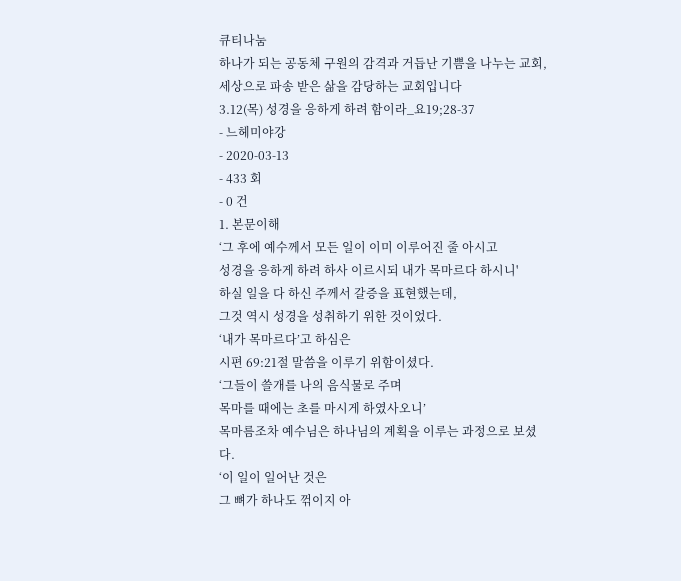큐티나눔
하나가 되는 공동체 구원의 감격과 거듭난 기쁨을 나누는 교회, 세상으로 파송 받은 삶을 감당하는 교회입니다
3.12(목) 성경을 응하게 하려 함이라_요19;28-37
- 느헤미야강
- 2020-03-13
- 433 회
- 0 건
1. 본문이해
‘그 후에 예수께서 모든 일이 이미 이루어진 줄 아시고
성경을 응하게 하려 하사 이르시되 내가 목마르다 하시니'
하실 일을 다 하신 주께서 갈증을 표현했는데,
그것 역시 성경을 성취하기 위한 것이었다.
‘내가 목마르다’고 하심은
시편 69:21절 말씀을 이루기 위함이셨다.
‘그들이 쓸개를 나의 음식물로 주며
목마를 때에는 초를 마시게 하였사오니’
목마름조차 예수님은 하나님의 계획을 이루는 과정으로 보셨다.
‘이 일이 일어난 것은
그 뼈가 하나도 꺾이지 아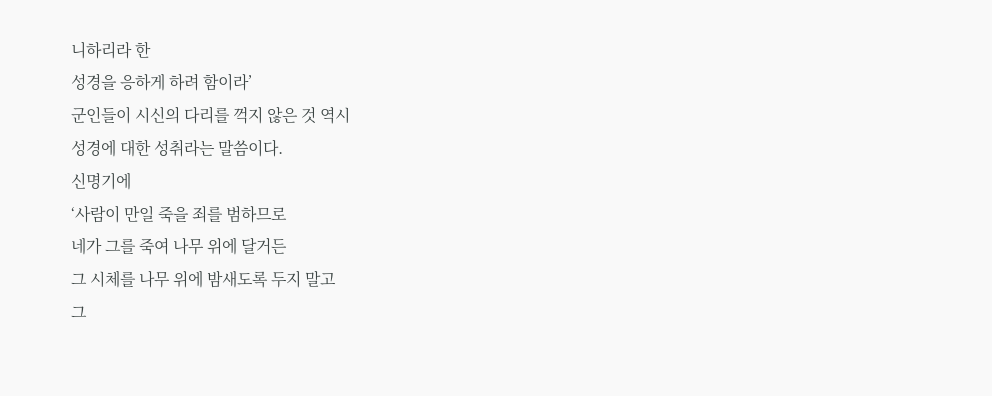니하리라 한
성경을 응하게 하려 함이라’
군인들이 시신의 다리를 꺽지 않은 것 역시
성경에 대한 성취라는 말씀이다.
신명기에
‘사람이 만일 죽을 죄를 범하므로
네가 그를 죽여 나무 위에 달거든
그 시체를 나무 위에 밤새도록 두지 말고
그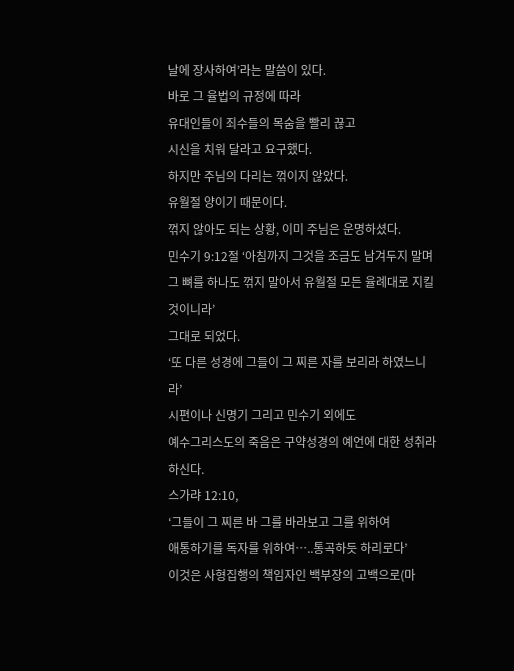날에 장사하여’라는 말씀이 있다.
바로 그 율법의 규정에 따라
유대인들이 죄수들의 목숨을 빨리 끊고
시신을 치워 달라고 요구했다.
하지만 주님의 다리는 꺾이지 않았다.
유월절 양이기 때문이다.
꺾지 않아도 되는 상황, 이미 주님은 운명하셨다.
민수기 9:12절 ‘아침까지 그것을 조금도 남겨두지 말며
그 뼈를 하나도 꺾지 말아서 유월절 모든 율례대로 지킬 것이니라’
그대로 되었다.
‘또 다른 성경에 그들이 그 찌른 자를 보리라 하였느니라’
시편이나 신명기 그리고 민수기 외에도
예수그리스도의 죽음은 구약성경의 예언에 대한 성취라 하신다.
스가랴 12:10,
‘그들이 그 찌른 바 그를 바라보고 그를 위하여
애통하기를 독자를 위하여…..통곡하듯 하리로다’
이것은 사형집행의 책임자인 백부장의 고백으로(마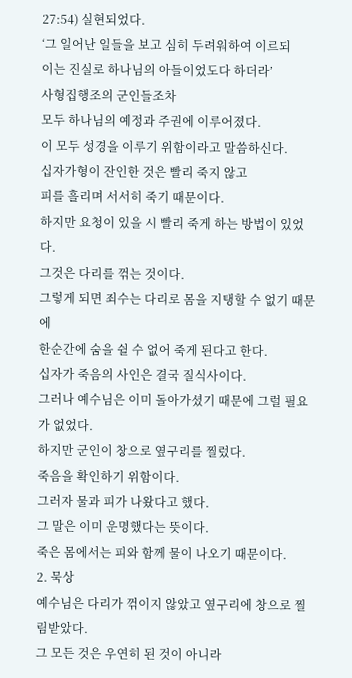27:54) 실현되었다.
‘그 일어난 일들을 보고 심히 두려워하여 이르되
이는 진실로 하나님의 아들이었도다 하더라’
사형집행조의 군인들조차
모두 하나님의 예정과 주권에 이루어졌다.
이 모두 성경을 이루기 위함이라고 말씀하신다.
십자가형이 잔인한 것은 빨리 죽지 않고
피를 흘리며 서서히 죽기 때문이다.
하지만 요청이 있을 시 빨리 죽게 하는 방법이 있었다.
그것은 다리를 꺾는 것이다.
그렇게 되면 죄수는 다리로 몸을 지탱할 수 없기 때문에
한순간에 숨을 쉴 수 없어 죽게 된다고 한다.
십자가 죽음의 사인은 결국 질식사이다.
그러나 예수님은 이미 돌아가셨기 때문에 그럴 필요가 없었다.
하지만 군인이 창으로 옆구리를 찔렀다.
죽음을 확인하기 위함이다.
그러자 물과 피가 나왔다고 했다.
그 말은 이미 운명했다는 뜻이다.
죽은 몸에서는 피와 함께 물이 나오기 때문이다.
2. 묵상
예수님은 다리가 꺾이지 않았고 옆구리에 창으로 찔림받았다.
그 모든 것은 우연히 된 것이 아니라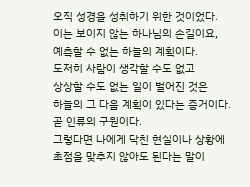오직 성경을 성취하기 위한 것이었다.
이는 보이지 않는 하나님의 손길이요,
예측할 수 없는 하늘의 계획이다.
도저히 사람이 생각할 수도 없고
상상할 수도 없는 일이 벌어진 것은
하늘의 그 다음 계획이 있다는 증거이다.
곧 인류의 구원이다.
그렇다면 나에게 닥친 현실이나 상황에
초점을 맞추지 않아도 된다는 말이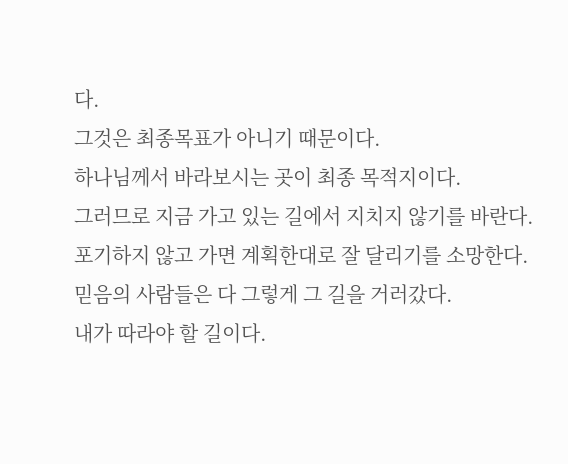다.
그것은 최종목표가 아니기 때문이다.
하나님께서 바라보시는 곳이 최종 목적지이다.
그러므로 지금 가고 있는 길에서 지치지 않기를 바란다.
포기하지 않고 가면 계획한대로 잘 달리기를 소망한다.
믿음의 사람들은 다 그렇게 그 길을 거러갔다.
내가 따라야 할 길이다.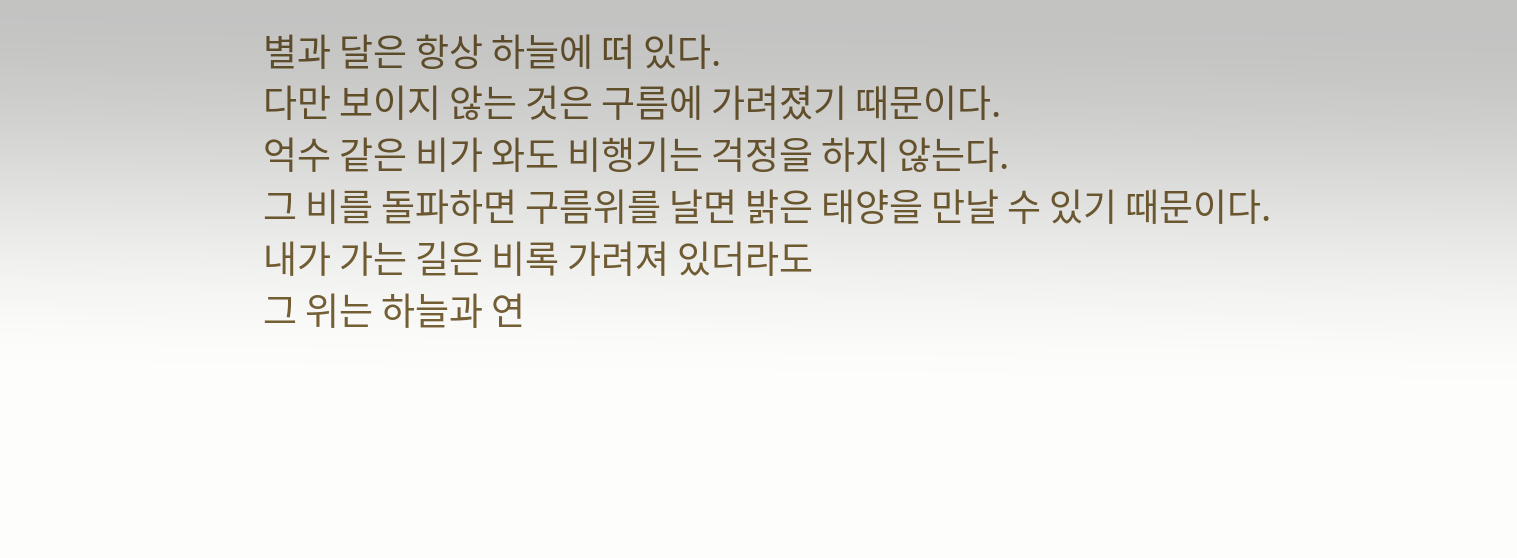별과 달은 항상 하늘에 떠 있다.
다만 보이지 않는 것은 구름에 가려졌기 때문이다.
억수 같은 비가 와도 비행기는 걱정을 하지 않는다.
그 비를 돌파하면 구름위를 날면 밝은 태양을 만날 수 있기 때문이다.
내가 가는 길은 비록 가려져 있더라도
그 위는 하늘과 연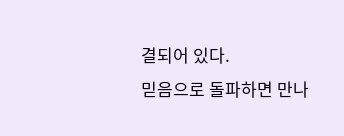결되어 있다.
믿음으로 돌파하면 만나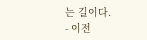는 길이다.
- 이전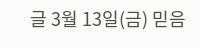글 3월 13일(금) 믿음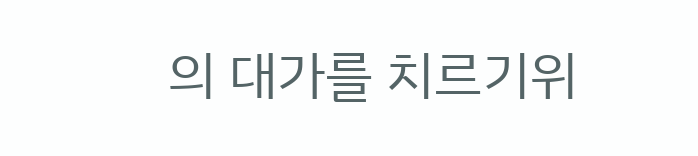의 대가를 치르기위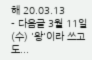해 20.03.13
- 다음글 3월 11일(수) '왕'이라 쓰고도...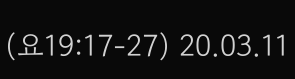(요19:17-27) 20.03.11